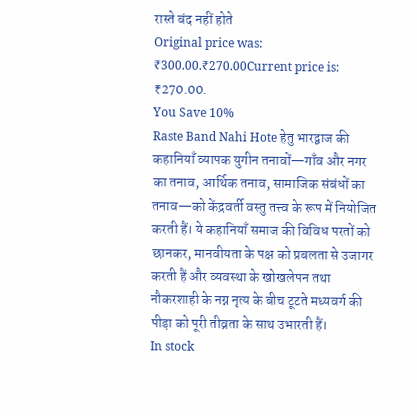रास्ते बंद नहीं होते
Original price was: ₹300.00.₹270.00Current price is: ₹270.00.
You Save 10%
Raste Band Nahi Hote हेतु भारद्वाज की कहानियाँ व्यापक युगीन तनावों—गाँव और नगर का तनाव, आर्थिक तनाव, सामाजिक संबंधों का तनाव—को केंद्रवर्ती वस्तु तत्त्व के रूप में नियोजित करती हैं। ये कहानियाँ समाज की विविध परतों को छानकर, मानवीयता के पक्ष को प्रबलता से उजागर करती हैं और व्यवस्था के खोखलेपन तथा नौकरशाही के नग्न नृत्य के बीच टूटते मध्यवर्ग की पीड़ा को पूरी तीव्रता के साथ उभारती हैं।
In stock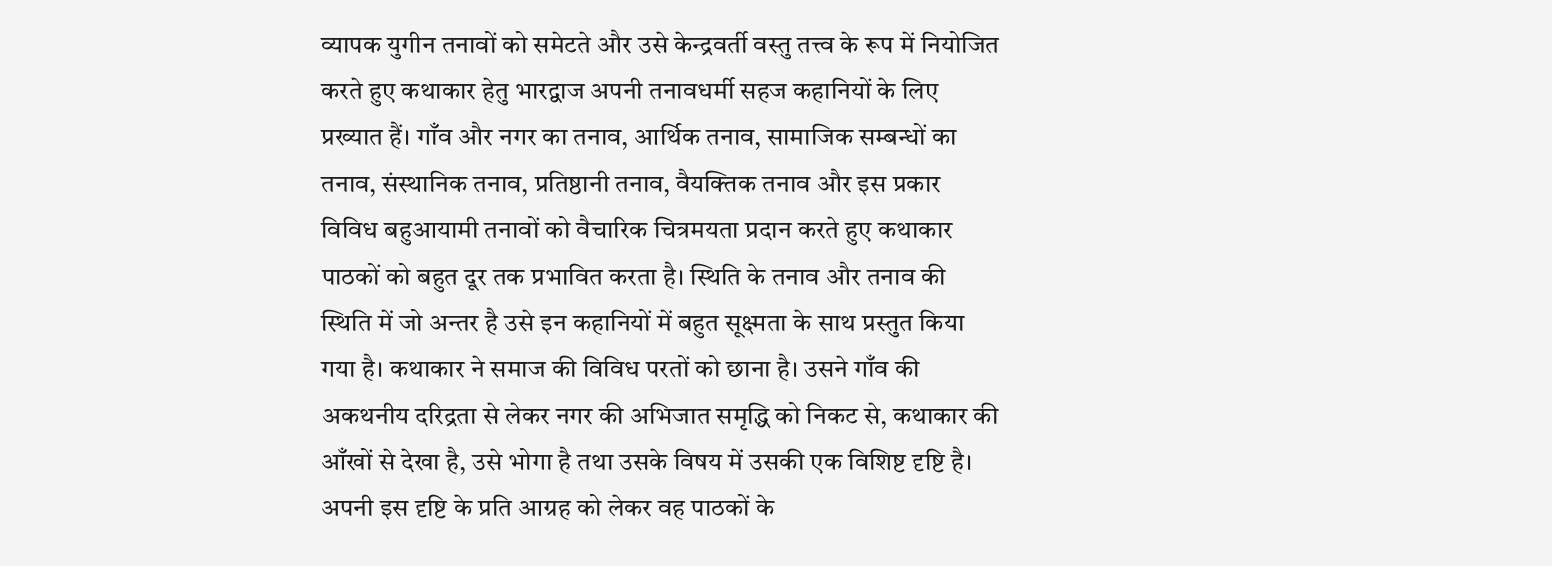व्यापक युगीन तनावों को समेटते और उसे केन्द्रवर्ती वस्तु तत्त्व के रूप में नियोजित करते हुए कथाकार हेतु भारद्वाज अपनी तनावधर्मी सहज कहानियों के लिए प्रख्यात हैं। गाँव और नगर का तनाव, आर्थिक तनाव, सामाजिक सम्बन्धों का तनाव, संस्थानिक तनाव, प्रतिष्ठानी तनाव, वैयक्तिक तनाव और इस प्रकार विविध बहुआयामी तनावों को वैचारिक चित्रमयता प्रदान करते हुए कथाकार पाठकों को बहुत दूर तक प्रभावित करता है। स्थिति के तनाव और तनाव की स्थिति में जो अन्तर है उसे इन कहानियों में बहुत सूक्ष्मता के साथ प्रस्तुत किया गया है। कथाकार ने समाज की विविध परतों को छाना है। उसने गाँव की अकथनीय दरिद्रता से लेकर नगर की अभिजात समृद्धि को निकट से, कथाकार की आँखों से देखा है, उसे भोगा है तथा उसके विषय में उसकी एक विशिष्ट दृष्टि है। अपनी इस दृष्टि के प्रति आग्रह को लेकर वह पाठकों के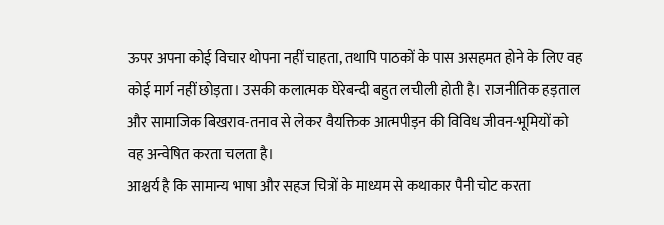ऊपर अपना कोई विचार थोपना नहीं चाहता, तथापि पाठकों के पास असहमत होने के लिए वह कोई मार्ग नहीं छोड़ता। उसकी कलात्मक घेरेबन्दी बहुत लचीली होती है। राजनीतिक हड़ताल और सामाजिक बिखराव-तनाव से लेकर वैयक्तिक आत्मपीड़न की विविध जीवन-भूमियों को वह अन्वेषित करता चलता है।
आश्चर्य है कि सामान्य भाषा और सहज चित्रों के माध्यम से कथाकार पैनी चोट करता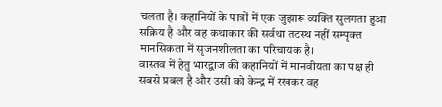चलता है। कहानियों के पात्रों में एक जुझारू व्यक्ति सुलगता हुआ सक्रिय है और वह कथाकार की सर्वथा तटस्थ नहीं सम्पृक्त मानसिकता में सृजनशीलता का परिचायक है।
वास्तव में हेतु भारद्वाज की कहानियों में मानवीयता का पक्ष ही सबसे प्रबल है और उसी को केन्द्र में रखकर वह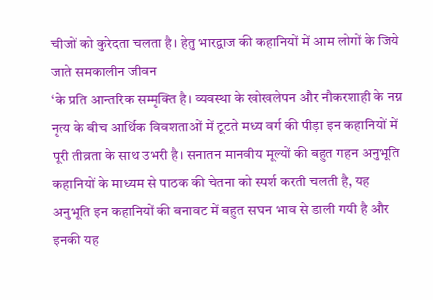चीजों को कुरेदता चलता है। हेतु भारद्वाज की कहानियों में आम लोगों के जिये जाते समकालीन जीवन
‘के प्रति आन्तरिक सम्मृक्ति है। व्यवस्था के खोखलेपन और नौकरशाही के नग्न नृत्य के बीच आर्थिक विवशताओं में टूटते मध्य वर्ग की पीड़ा इन कहानियों में पूरी तीव्रता के साथ उभरी है। सनातन मानवीय मूल्यों की बहुत गहन अनुभूति कहानियों के माध्यम से पाठक की चेतना को स्पर्श करती चलती है, यह अनुभूति इन कहानियों की बनावट में बहुत सघन भाव से डाली गयी है और इनकी यह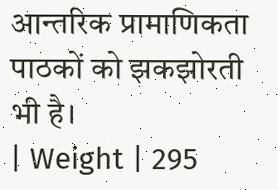आन्तरिक प्रामाणिकता पाठकों को झकझोरती भी है।
| Weight | 295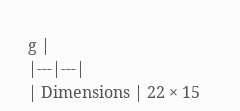g |
|---|---|
| Dimensions | 22 × 15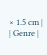× 1.5 cm |
| Genre |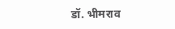डॉ. भीमराव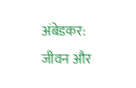अंबेडकर: जीवन और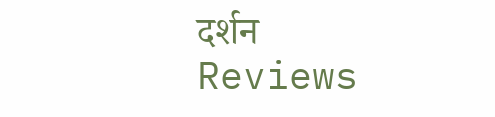दर्शन
Reviews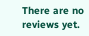There are no reviews yet.